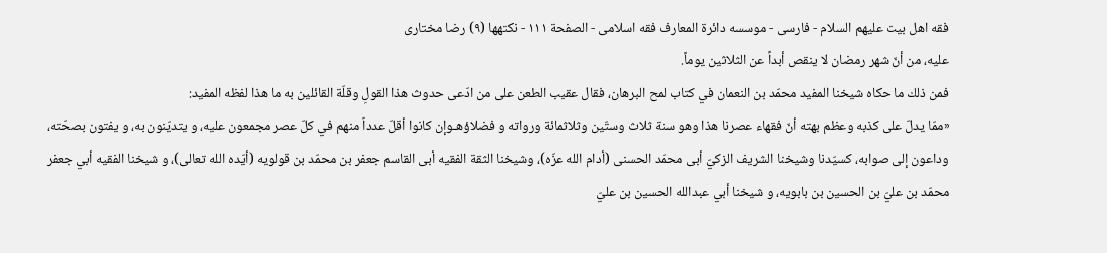فقه اهل بیت علیهم السلام - فارسی - موسسه دائرة المعارف فقه اسلامی - الصفحة ١١١ - نكتهها (٩) رضا مختارى
عليه، من أنّ شهر رمضان لا ينقص أبداً عن الثلاثين يوماً.
فمن ذلك ما حكاه شيخنا المفيد محمّد بن النعمان في كتاب لمح البرهان، فقال عقيب الطعن على من ادّعى حدوث هذا القولِ وقلّة القائلين به ما هذا لفظه المفيد:
«ممّا يدلّ على كذبه وعظم بهته أنّ فقهاء عصرنا هذا وهو سنة ثلاث وستّين وثلاثمائة ورواته و فضلاؤهـوإن كانوا أقلّ عدداً منهم في كلّ عصر مجمعون عليه، و يتديّنون به، و يفتون بصحّته، وداعون إلى صوابه، كسيّدنا وشيخنا الشريف الزكيّ أبى محمّد الحسنى (أدام الله عزّه)، وشيخنا الثقة الفقيه أبى القاسم جعفر بن محمّد بن قولويه (أيّده الله تعالى)، و شيخنا الفقيه أبي جعفر محمّد بن عليّ بن الحسين بن بابويه، و شيخنا أبي عبدالله الحسين بن عليّ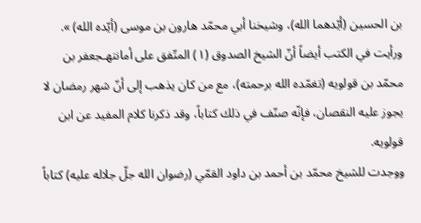بن الحسين (أيّدهما الله)، وشيخنا أبي محمّد هارون بن موسى (أيّده الله) ».
ورأيت في الكتب أيضاً أنّ الشيخ الصدوق (١) المتّفق على أمانتهـجعفر بن محمّد بن قولويه (تغمّده الله برحمته)، مع من كان يذهب إلى أنّ شهر رمضان لا يجوز عليه النقصان، فإنّه صنّف في ذلك كتاباً، وقد ذكرنا كلام المفيد عن ابن قولويه.
ووجدت للشيخ محمّد بن أحمد بن داود القمّي (رضوان الله جلّ جلاله عليه) كتاباً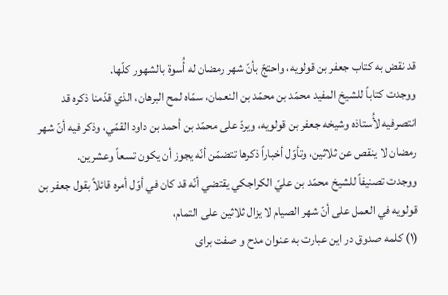قد نقض به كتاب جعفر بن قولويه، واحتجّ بأنّ شهر رمضان له أُسوة بالشهور كلّها.
ووجدت كتاباً للشيخ المفيد محمّد بن محمّد بن النعمان، سمّاه لمح البرهان، الذي قدّمنا ذكره قد انتصرفيه لأُستاذه وشيخه جعفر بن قولويه، ويردّ على محمّد بن أحمد بن داود القمّي، وذكر فيه أنّ شهر رمضان لا ينقص عن ثلاثين، وتأوّل أخباراً ذكرها تتضمّن أنّه يجوز أن يكون تسعاً وعشرين.
ووجدت تصنيفاً للشيخ محمّد بن عليّ الكراجكي يقتضي أنّه قد كان في أوّل أمره قائلاً بقول جعفر بن قولويه في العمل على أنّ شهر الصيام لا يزال ثلاثين على التمام،
(١) كلمه صدوق در اين عبارت به عنوان مدح و صفت براى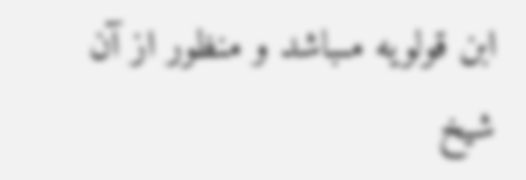ابن قولويه مىباشد و منظور از آن شيخ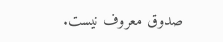صدوق معروف نيست.